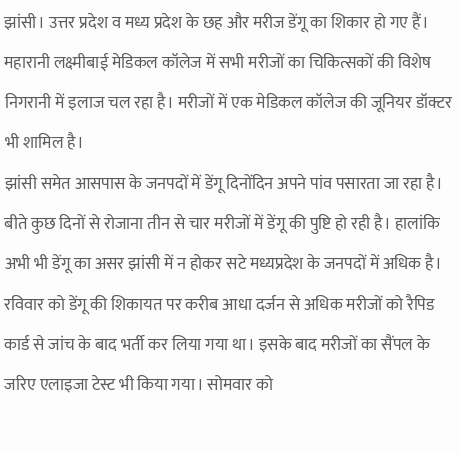झांसी। उत्तर प्रदेश व मध्य प्रदेश के छह और मरीज डेंगू का शिकार हो गए हैं। महारानी लक्ष्मीबाई मेडिकल कॉलेज में सभी मरीजों का चिकित्सकों की विशेष निगरानी में इलाज चल रहा है। मरीजों में एक मेडिकल कॉलेज की जूनियर डॉक्टर भी शामिल है।
झांसी समेत आसपास के जनपदों में डेंगू दिनोंदिन अपने पांव पसारता जा रहा है। बीते कुछ दिनों से रोजाना तीन से चार मरीजों में डेंगू की पुष्टि हो रही है। हालांकि अभी भी डेंगू का असर झांसी में न होकर सटे मध्यप्रदेश के जनपदों में अधिक है। रविवार को डेंगू की शिकायत पर करीब आधा दर्जन से अधिक मरीजों को रैपिड कार्ड से जांच के बाद भर्ती कर लिया गया था। इसके बाद मरीजों का सैंपल के जरिए एलाइजा टेस्ट भी किया गया। सोमवार को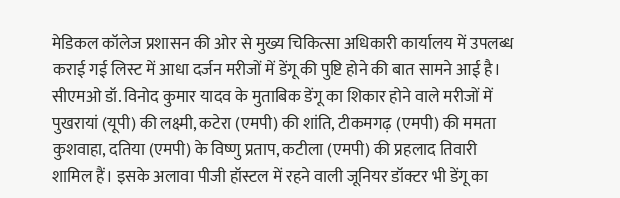मेडिकल कॉलेज प्रशासन की ओर से मुख्य चिकित्सा अधिकारी कार्यालय में उपलब्ध कराई गई लिस्ट में आधा दर्जन मरीजों में डेंगू की पुष्टि होने की बात सामने आई है। सीएमओ डॉ. विनोद कुमार यादव के मुताबिक डेंगू का शिकार होने वाले मरीजों में पुखरायां (यूपी) की लक्ष्मी, कटेरा (एमपी) की शांति, टीकमगढ़ (एमपी) की ममता कुशवाहा, दतिया (एमपी) के विष्णु प्रताप, कटीला (एमपी) की प्रहलाद तिवारी शामिल हैं। इसके अलावा पीजी हॉस्टल में रहने वाली जूनियर डॉक्टर भी डेंगू का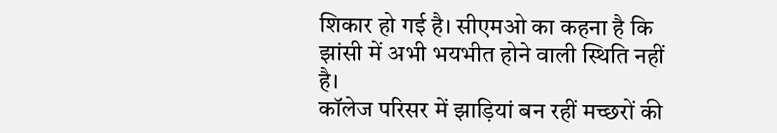शिकार हो गई है। सीएमओ का कहना है कि झांसी में अभी भयभीत होने वाली स्थिति नहीं है।
कॉलेज परिसर में झाड़ियां बन रहीं मच्छरों की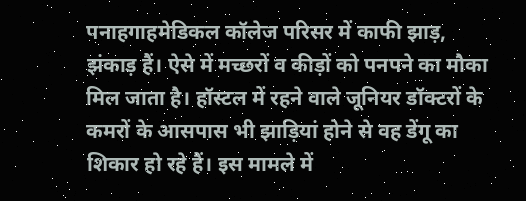पनाहगाहमेडिकल कॉलेज परिसर में काफी झाड़, झंकाड़ हैं। ऐसे में मच्छरों व कीड़ों को पनपने का मौका मिल जाता है। हॉस्टल में रहने वाले जूनियर डॉक्टरों के कमरों के आसपास भी झाड़ियां होने से वह डेंगू का शिकार हो रहे हैं। इस मामले में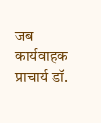जब कार्यवाहक प्राचार्य डॉ.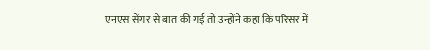एनएस सेंगर से बात की गई तो उन्होंने कहा कि परिसर में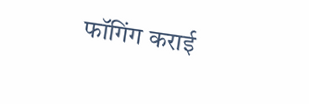फॉगिंग कराई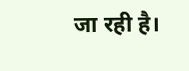जा रही है।